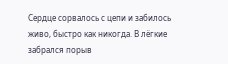Сердце сорвалось с цепи и забилось живо, быстро как никогда. В лёгкие забрался порыв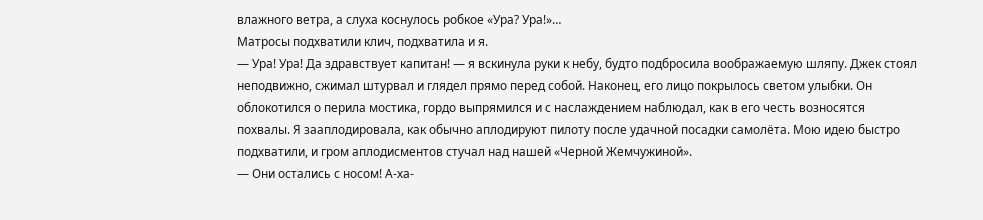влажного ветра, а слуха коснулось робкое «Ура? Ура!»…
Матросы подхватили клич, подхватила и я.
— Ура! Ура! Да здравствует капитан! — я вскинула руки к небу, будто подбросила воображаемую шляпу. Джек стоял неподвижно, сжимал штурвал и глядел прямо перед собой. Наконец, его лицо покрылось светом улыбки. Он облокотился о перила мостика, гордо выпрямился и с наслаждением наблюдал, как в его честь возносятся похвалы. Я зааплодировала, как обычно аплодируют пилоту после удачной посадки самолёта. Мою идею быстро подхватили, и гром аплодисментов стучал над нашей «Черной Жемчужиной».
— Они остались с носом! А-ха-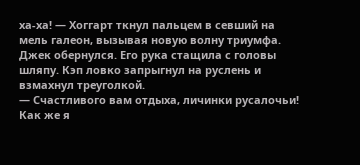ха-ха! — Хоггарт ткнул пальцем в севший на мель галеон, вызывая новую волну триумфа.
Джек обернулся. Его рука стащила с головы шляпу. Кэп ловко запрыгнул на руслень и взмахнул треуголкой.
— Счастливого вам отдыха, личинки русалочьи!
Как же я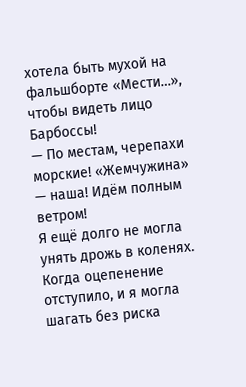хотела быть мухой на фальшборте «Мести…», чтобы видеть лицо Барбоссы!
— По местам, черепахи морские! «Жемчужина» — наша! Идём полным ветром!
Я ещё долго не могла унять дрожь в коленях. Когда оцепенение отступило, и я могла шагать без риска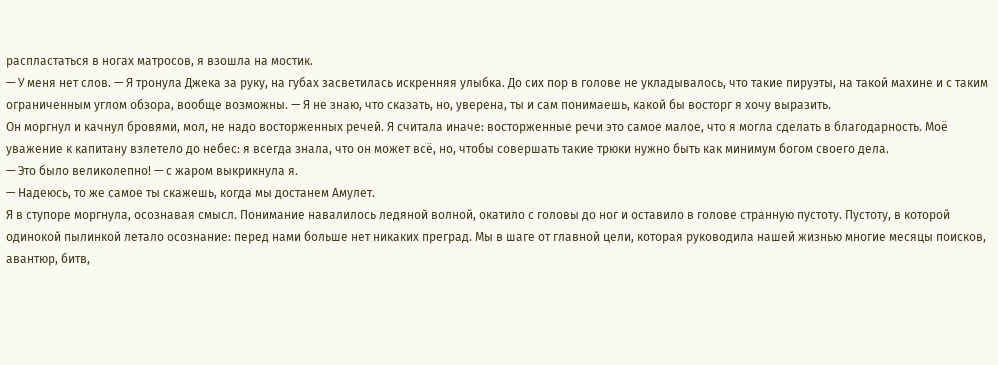распластаться в ногах матросов, я взошла на мостик.
— У меня нет слов. — Я тронула Джека за руку, на губах засветилась искренняя улыбка. До сих пор в голове не укладывалось, что такие пируэты, на такой махине и с таким ограниченным углом обзора, вообще возможны. — Я не знаю, что сказать, но, уверена, ты и сам понимаешь, какой бы восторг я хочу выразить.
Он моргнул и качнул бровями, мол, не надо восторженных речей. Я считала иначе: восторженные речи это самое малое, что я могла сделать в благодарность. Моё уважение к капитану взлетело до небес: я всегда знала, что он может всё, но, чтобы совершать такие трюки нужно быть как минимум богом своего дела.
— Это было великолепно! — с жаром выкрикнула я.
— Надеюсь, то же самое ты скажешь, когда мы достанем Амулет.
Я в ступоре моргнула, осознавая смысл. Понимание навалилось ледяной волной, окатило с головы до ног и оставило в голове странную пустоту. Пустоту, в которой одинокой пылинкой летало осознание: перед нами больше нет никаких преград. Мы в шаге от главной цели, которая руководила нашей жизнью многие месяцы поисков, авантюр, битв,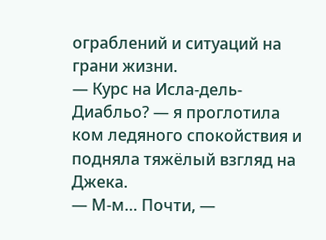ограблений и ситуаций на грани жизни.
— Курс на Исла-дель-Диабльо? — я проглотила ком ледяного спокойствия и подняла тяжёлый взгляд на Джека.
— М-м… Почти, —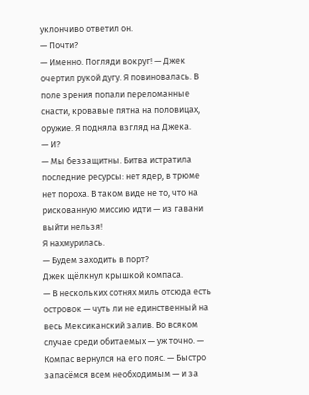уклончиво ответил он.
— Почти?
— Именно. Погляди вокруг! — Джек очертил рукой дугу. Я повиновалась. В поле зрения попали переломанные снасти, кровавые пятна на половицах, оружие. Я подняла взгляд на Джека.
— И?
— Мы беззащитны. Битва истратила последние ресурсы: нет ядер, в трюме нет пороха. В таком виде не то, что на рискованную миссию идти — из гавани выйти нельзя!
Я нахмурилась.
— Будем заходить в порт?
Джек щёлкнул крышкой компаса.
— В нескольких сотнях миль отсюда есть островок — чуть ли не единственный на весь Мексиканский залив. Во всяком случае среди обитаемых — уж точно. — Компас вернулся на его пояс. — Быстро запасёмся всем необходимым — и за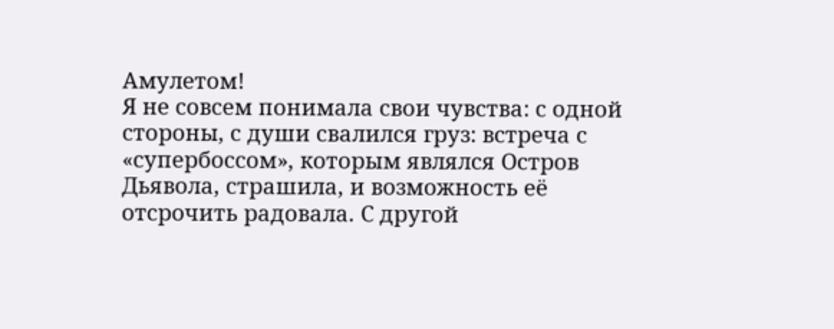Амулетом!
Я не совсем понимала свои чувства: с одной стороны, с души свалился груз: встреча с «супербоссом», которым являлся Остров Дьявола, страшила, и возможность её отсрочить радовала. С другой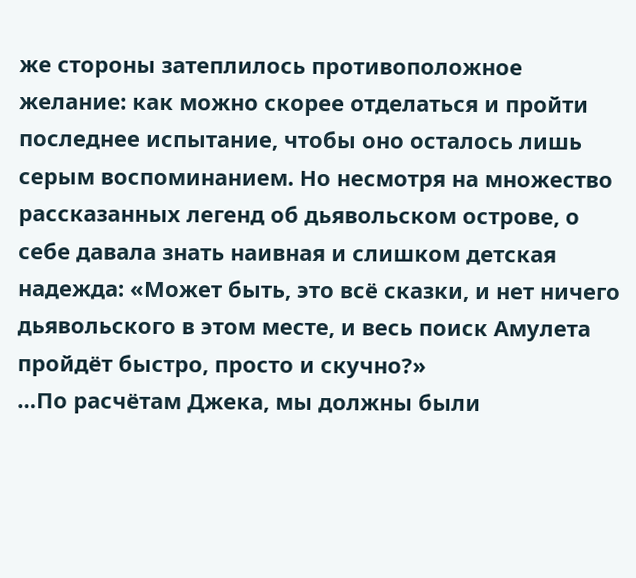же стороны затеплилось противоположное желание: как можно скорее отделаться и пройти последнее испытание, чтобы оно осталось лишь серым воспоминанием. Но несмотря на множество рассказанных легенд об дьявольском острове, о себе давала знать наивная и слишком детская надежда: «Может быть, это всё сказки, и нет ничего дьявольского в этом месте, и весь поиск Амулета пройдёт быстро, просто и скучно?»
…По расчётам Джека, мы должны были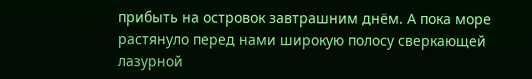прибыть на островок завтрашним днём. А пока море растянуло перед нами широкую полосу сверкающей лазурной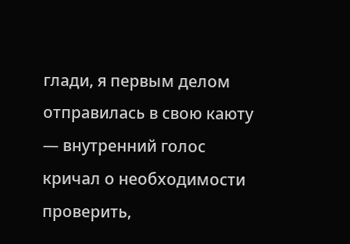глади, я первым делом отправилась в свою каюту — внутренний голос кричал о необходимости проверить,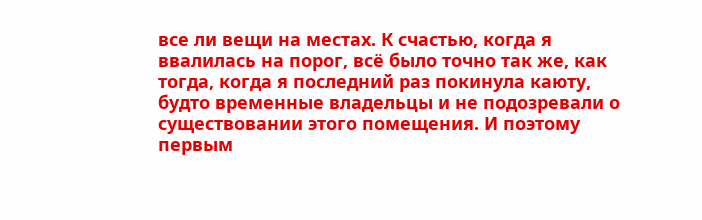все ли вещи на местах. К счастью, когда я ввалилась на порог, всё было точно так же, как тогда, когда я последний раз покинула каюту, будто временные владельцы и не подозревали о существовании этого помещения. И поэтому первым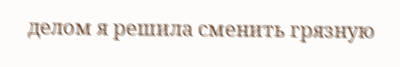делом я решила сменить грязную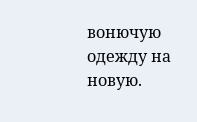вонючую одежду на новую.